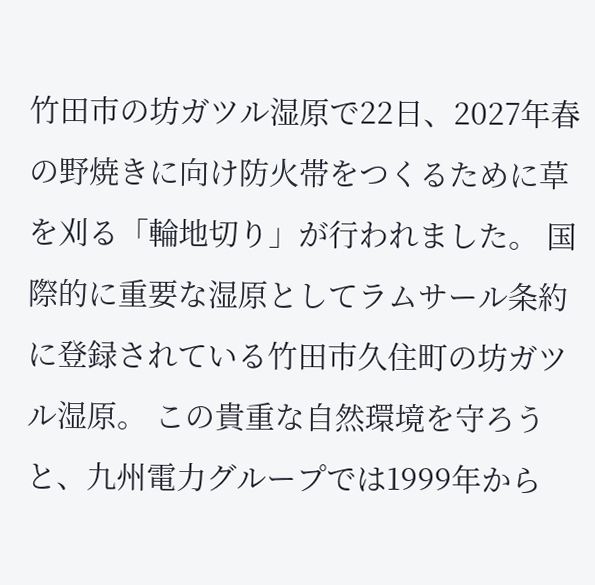竹田市の坊ガツル湿原で22日、2027年春の野焼きに向け防火帯をつくるために草を刈る「輪地切り」が行われました。 国際的に重要な湿原としてラムサール条約に登録されている竹田市久住町の坊ガツル湿原。 この貴重な自然環境を守ろうと、九州電力グループでは1999年から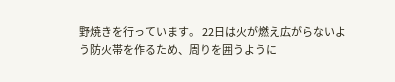野焼きを行っています。 22日は火が燃え広がらないよう防火帯を作るため、周りを囲うように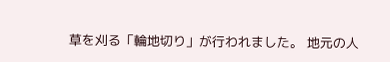草を刈る「輪地切り」が行われました。 地元の人